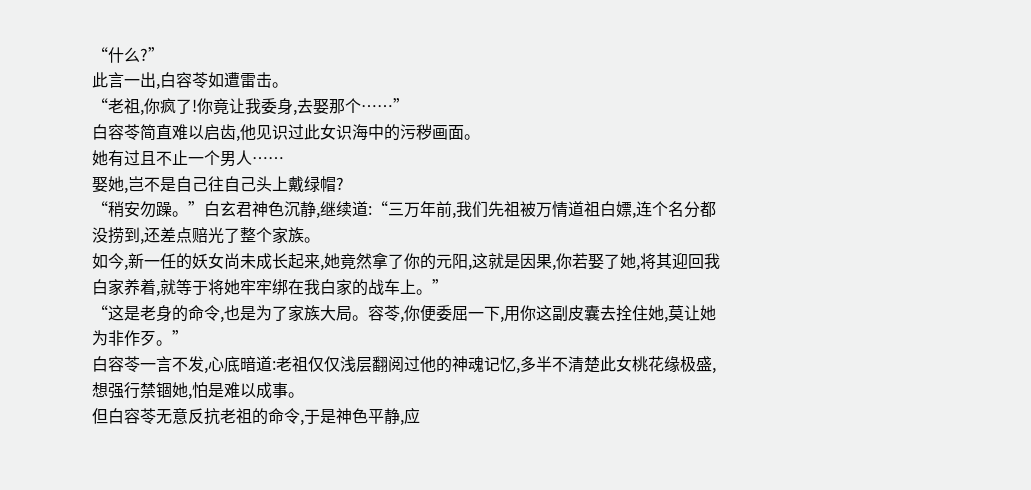“什么?”
此言一出,白容苓如遭雷击。
“老祖,你疯了!你竟让我委身,去娶那个……”
白容苓简直难以启齿,他见识过此女识海中的污秽画面。
她有过且不止一个男人……
娶她,岂不是自己往自己头上戴绿帽?
“稍安勿躁。”白玄君神色沉静,继续道:“三万年前,我们先祖被万情道祖白嫖,连个名分都没捞到,还差点赔光了整个家族。
如今,新一任的妖女尚未成长起来,她竟然拿了你的元阳,这就是因果,你若娶了她,将其迎回我白家养着,就等于将她牢牢绑在我白家的战车上。”
“这是老身的命令,也是为了家族大局。容苓,你便委屈一下,用你这副皮囊去拴住她,莫让她为非作歹。”
白容苓一言不发,心底暗道:老祖仅仅浅层翻阅过他的神魂记忆,多半不清楚此女桃花缘极盛,想强行禁锢她,怕是难以成事。
但白容苓无意反抗老祖的命令,于是神色平静,应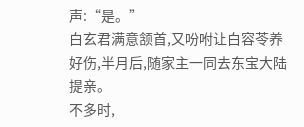声:“是。”
白玄君满意颔首,又吩咐让白容苓养好伤,半月后,随家主一同去东宝大陆提亲。
不多时,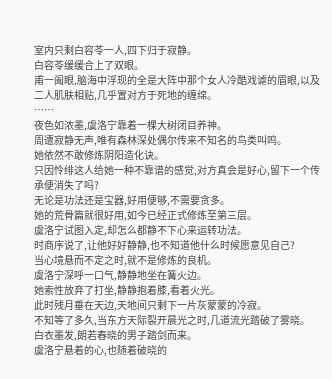室内只剩白容苓一人,四下归于寂静。
白容苓缓缓合上了双眼。
甫一阖眼,脑海中浮现的全是大阵中那个女人冷酷戏谑的眉眼,以及二人肌肤相贴,几乎置对方于死地的缠绵。
……
夜色如浓墨,虞洛宁靠着一棵大树闭目养神。
周遭寂静无声,唯有森林深处偶尔传来不知名的鸟类叫鸣。
她依然不敢修炼阴阳造化诀。
只因怜绯这人给她一种不靠谱的感觉,对方真会是好心,留下一个传承便消失了吗?
无论是功法还是宝器,好用便够,不需要贪多。
她的荒骨篇就很好用,如今已经正式修炼至第三层。
虞洛宁试图入定,却怎么都静不下心来运转功法。
时商序说了,让他好好静静,也不知道他什么时候愿意见自己?
当心境悬而不定之时,就不是修炼的良机。
虞洛宁深呼一口气,静静地坐在篝火边。
她索性放弃了打坐,静静抱着膝,看着火光。
此时残月垂在天边,天地间只剩下一片灰蒙蒙的冷寂。
不知等了多久,当东方天际裂开晨光之时,几道流光踏破了雾晓。
白衣墨发,朗若春晓的男子踏剑而来。
虞洛宁悬着的心,也随着破晓的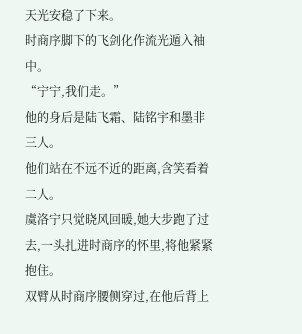天光安稳了下来。
时商序脚下的飞剑化作流光遁入袖中。
“宁宁,我们走。”
他的身后是陆飞霜、陆铭宇和墨非三人。
他们站在不远不近的距离,含笑看着二人。
虞洛宁只觉晓风回暖,她大步跑了过去,一头扎进时商序的怀里,将他紧紧抱住。
双臂从时商序腰侧穿过,在他后背上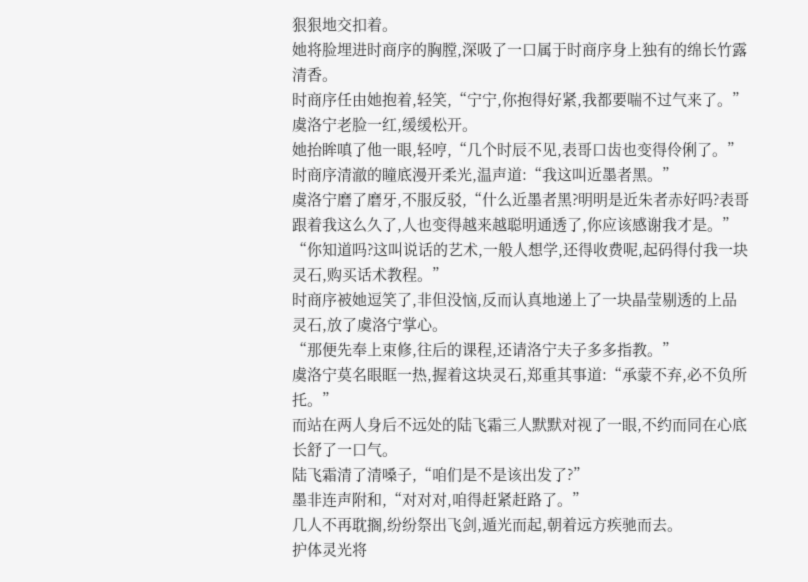狠狠地交扣着。
她将脸埋进时商序的胸膛,深吸了一口属于时商序身上独有的绵长竹露清香。
时商序任由她抱着,轻笑,“宁宁,你抱得好紧,我都要喘不过气来了。”
虞洛宁老脸一红,缓缓松开。
她抬眸嗔了他一眼,轻哼,“几个时辰不见,表哥口齿也变得伶俐了。”
时商序清澈的瞳底漫开柔光,温声道:“我这叫近墨者黑。”
虞洛宁磨了磨牙,不服反驳,“什么近墨者黑?明明是近朱者赤好吗?表哥跟着我这么久了,人也变得越来越聪明通透了,你应该感谢我才是。”
“你知道吗?这叫说话的艺术,一般人想学,还得收费呢,起码得付我一块灵石,购买话术教程。”
时商序被她逗笑了,非但没恼,反而认真地递上了一块晶莹剔透的上品灵石,放了虞洛宁掌心。
“那便先奉上束修,往后的课程,还请洛宁夫子多多指教。”
虞洛宁莫名眼眶一热,握着这块灵石,郑重其事道:“承蒙不弃,必不负所托。”
而站在两人身后不远处的陆飞霜三人默默对视了一眼,不约而同在心底长舒了一口气。
陆飞霜清了清嗓子,“咱们是不是该出发了?”
墨非连声附和,“对对对,咱得赶紧赶路了。”
几人不再耽搁,纷纷祭出飞剑,遁光而起,朝着远方疾驰而去。
护体灵光将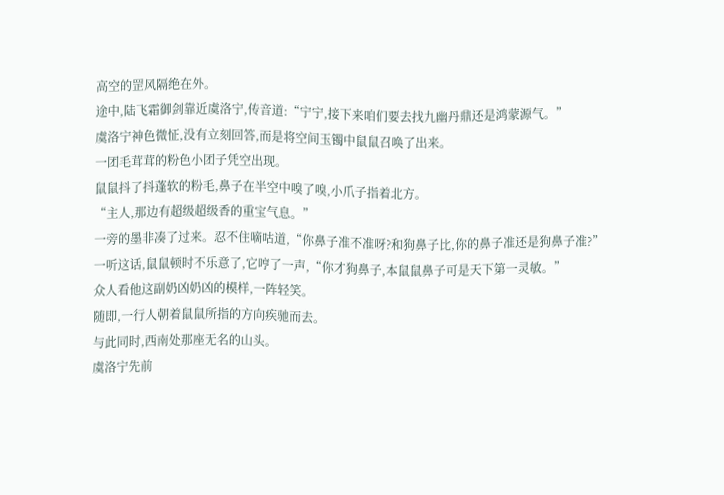高空的罡风隔绝在外。
途中,陆飞霜御剑靠近虞洛宁,传音道:“宁宁,接下来咱们要去找九幽丹鼎还是鸿蒙源气。”
虞洛宁神色微怔,没有立刻回答,而是将空间玉镯中鼠鼠召唤了出来。
一团毛茸茸的粉色小团子凭空出现。
鼠鼠抖了抖蓬软的粉毛,鼻子在半空中嗅了嗅,小爪子指着北方。
“主人,那边有超级超级香的重宝气息。”
一旁的墨非凑了过来。忍不住嘀咕道,“你鼻子准不准呀?和狗鼻子比,你的鼻子准还是狗鼻子准?”
一听这话,鼠鼠顿时不乐意了,它哼了一声,“你才狗鼻子,本鼠鼠鼻子可是天下第一灵敏。”
众人看他这副奶凶奶凶的模样,一阵轻笑。
随即,一行人朝着鼠鼠所指的方向疾驰而去。
与此同时,西南处那座无名的山头。
虞洛宁先前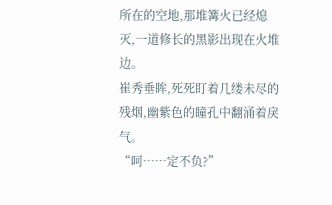所在的空地,那堆篝火已经熄灭,一道修长的黑影出现在火堆边。
崔秀垂眸,死死盯着几缕未尽的残烟,幽紫色的瞳孔中翻涌着戾气。
“呵……定不负?”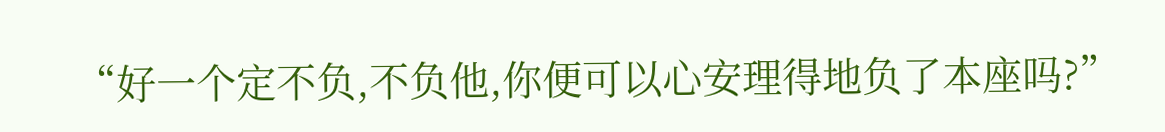“好一个定不负,不负他,你便可以心安理得地负了本座吗?”